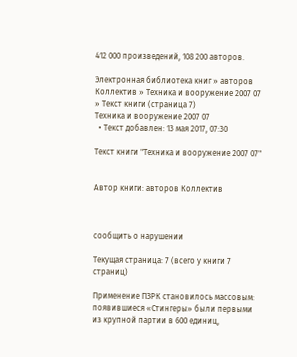412 000 произведений, 108 200 авторов.

Электронная библиотека книг » авторов Коллектив » Техника и вооружение 2007 07 » Текст книги (страница 7)
Техника и вооружение 2007 07
  • Текст добавлен: 13 мая 2017, 07:30

Текст книги "Техника и вооружение 2007 07"


Автор книги: авторов Коллектив



сообщить о нарушении

Текущая страница: 7 (всего у книги 7 страниц)

Применение ПЗРК становилось массовым: появившиеся «Стингеры» были первыми из крупной партии в 600 единиц,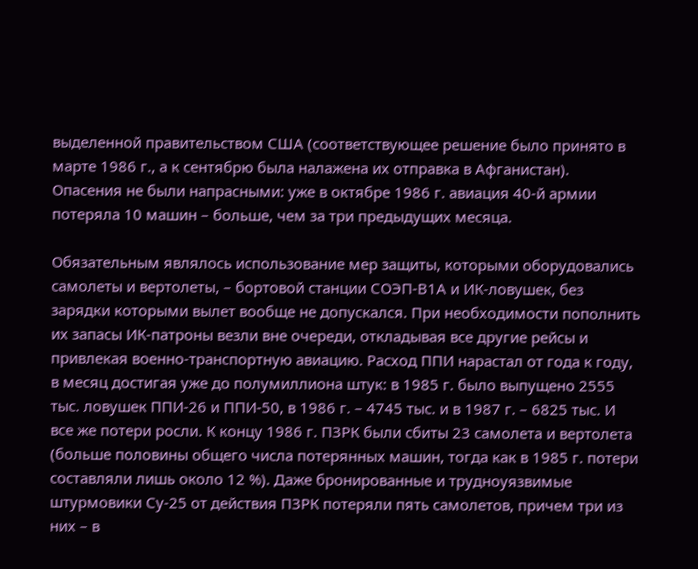выделенной правительством США (соответствующее решение было принято в марте 1986 г., а к сентябрю была налажена их отправка в Афганистан). Опасения не были напрасными: уже в октябре 1986 г. авиация 40-й армии потеряла 10 машин – больше, чем за три предыдущих месяца.

Обязательным являлось использование мер защиты, которыми оборудовались самолеты и вертолеты, – бортовой станции СОЭП-В1А и ИК-ловушек, без зарядки которыми вылет вообще не допускался. При необходимости пополнить их запасы ИК-патроны везли вне очереди, откладывая все другие рейсы и привлекая военно-транспортную авиацию. Расход ППИ нарастал от года к году, в месяц достигая уже до полумиллиона штук: в 1985 г. было выпущено 2555 тыс. ловушек ППИ-26 и ППИ-50, в 1986 г. – 4745 тыс. и в 1987 г. – 6825 тыс. И все же потери росли. К концу 1986 г. ПЗРК были сбиты 23 самолета и вертолета (больше половины общего числа потерянных машин, тогда как в 1985 г. потери составляли лишь около 12 %). Даже бронированные и трудноуязвимые штурмовики Су-25 от действия ПЗРК потеряли пять самолетов, причем три из них – в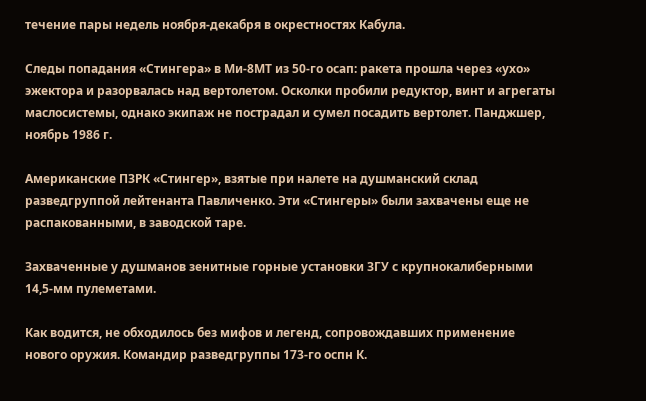течение пары недель ноября-декабря в окрестностях Кабула.

Следы попадания «Стингера» в Ми-8МТ из 50-го осап: ракета прошла через «ухо» эжектора и разорвалась над вертолетом. Осколки пробили редуктор, винт и агрегаты маслосистемы, однако экипаж не пострадал и сумел посадить вертолет. Панджшер, ноябрь 1986 г.

Американские ПЗРК «Стингер», взятые при налете на душманский склад разведгруппой лейтенанта Павличенко. Эти «Стингеры» были захвачены еще не распакованными, в заводской таре.

Захваченные у душманов зенитные горные установки ЗГУ с крупнокалиберными 14,5-мм пулеметами.

Как водится, не обходилось без мифов и легенд, сопровождавших применение нового оружия. Командир разведгруппы 173-го оспн К.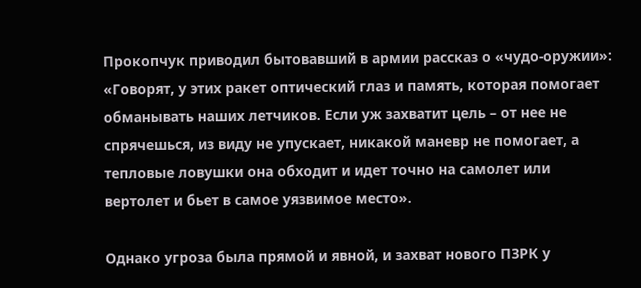Прокопчук приводил бытовавший в армии рассказ о «чудо-оружии»: «Говорят, у этих ракет оптический глаз и память, которая помогает обманывать наших летчиков. Если уж захватит цель – от нее не спрячешься, из виду не упускает, никакой маневр не помогает, а тепловые ловушки она обходит и идет точно на самолет или вертолет и бьет в самое уязвимое место».

Однако угроза была прямой и явной, и захват нового ПЗРК у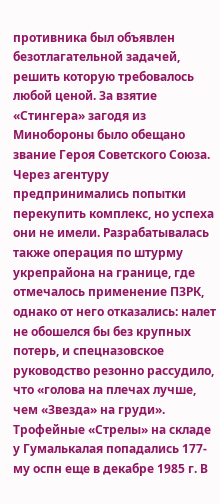противника был объявлен безотлагательной задачей, решить которую требовалось любой ценой. За взятие «Стингера» загодя из Минобороны было обещано звание Героя Советского Союза. Через агентуру предпринимались попытки перекупить комплекс, но успеха они не имели. Разрабатывалась также операция по штурму укрепрайона на границе, где отмечалось применение ПЗРК, однако от него отказались: налет не обошелся бы без крупных потерь, и спецназовское руководство резонно рассудило, что «голова на плечах лучше, чем «Звезда» на груди». Трофейные «Стрелы» на складе у Гумалькалая попадались 177-му оспн еще в декабре 1985 г. В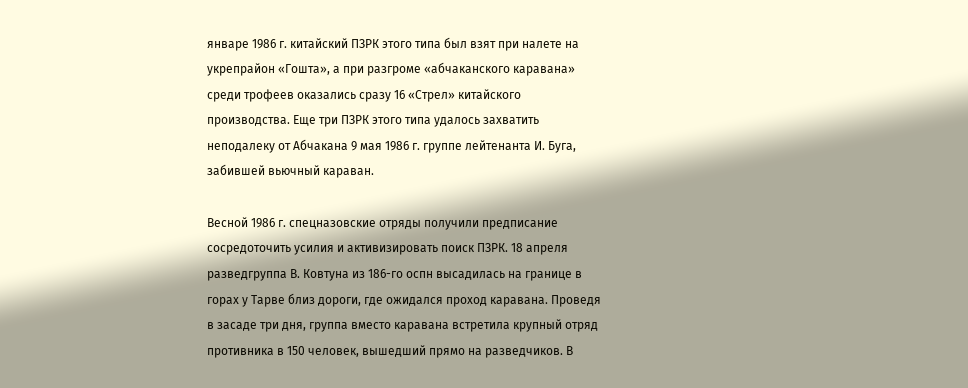январе 1986 г. китайский ПЗРК этого типа был взят при налете на укрепрайон «Гошта», а при разгроме «абчаканского каравана» среди трофеев оказались сразу 16 «Стрел» китайского производства. Еще три ПЗРК этого типа удалось захватить неподалеку от Абчакана 9 мая 1986 г. группе лейтенанта И. Буга, забившей вьючный караван.

Весной 1986 г. спецназовские отряды получили предписание сосредоточить усилия и активизировать поиск ПЗРК. 18 апреля разведгруппа В. Ковтуна из 186-го оспн высадилась на границе в горах у Тарве близ дороги, где ожидался проход каравана. Проведя в засаде три дня, группа вместо каравана встретила крупный отряд противника в 150 человек, вышедший прямо на разведчиков. В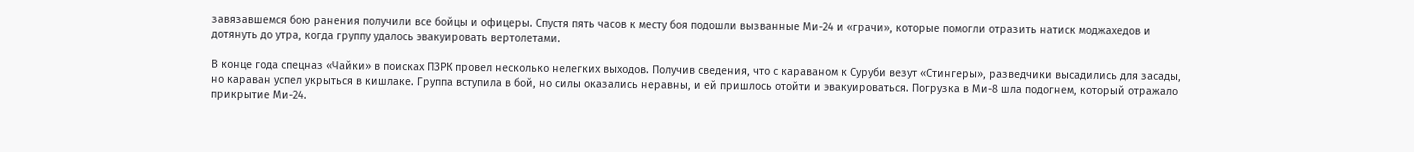завязавшемся бою ранения получили все бойцы и офицеры. Спустя пять часов к месту боя подошли вызванные Ми-24 и «грачи», которые помогли отразить натиск моджахедов и дотянуть до утра, когда группу удалось эвакуировать вертолетами.

В конце года спецназ «Чайки» в поисках ПЗРК провел несколько нелегких выходов. Получив сведения, что с караваном к Суруби везут «Стингеры», разведчики высадились для засады, но караван успел укрыться в кишлаке. Группа вступила в бой, но силы оказались неравны, и ей пришлось отойти и эвакуироваться. Погрузка в Ми-8 шла подогнем, который отражало прикрытие Ми-24.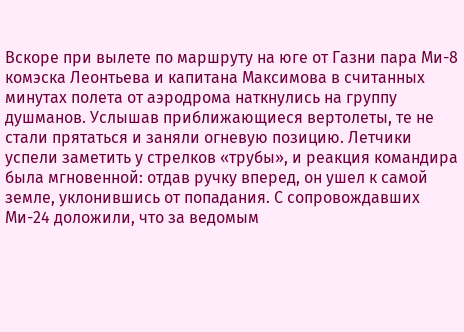Вскоре при вылете по маршруту на юге от Газни пара Ми-8 комэска Леонтьева и капитана Максимова в считанных минутах полета от аэродрома наткнулись на группу душманов. Услышав приближающиеся вертолеты, те не стали прятаться и заняли огневую позицию. Летчики успели заметить у стрелков «трубы», и реакция командира была мгновенной: отдав ручку вперед, он ушел к самой земле, уклонившись от попадания. С сопровождавших Ми-24 доложили, что за ведомым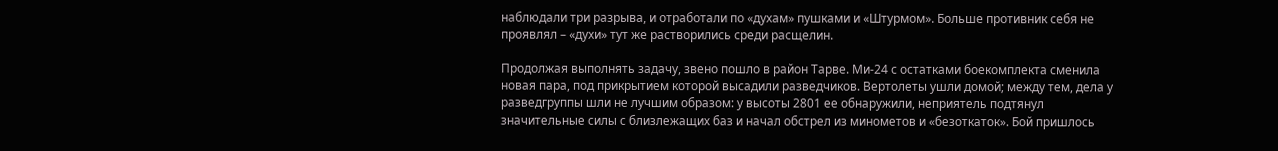наблюдали три разрыва, и отработали по «духам» пушками и «Штурмом». Больше противник себя не проявлял – «духи» тут же растворились среди расщелин.

Продолжая выполнять задачу, звено пошло в район Тарве. Ми-24 с остатками боекомплекта сменила новая пара, под прикрытием которой высадили разведчиков. Вертолеты ушли домой; между тем, дела у разведгруппы шли не лучшим образом: у высоты 2801 ее обнаружили, неприятель подтянул значительные силы с близлежащих баз и начал обстрел из минометов и «безоткаток». Бой пришлось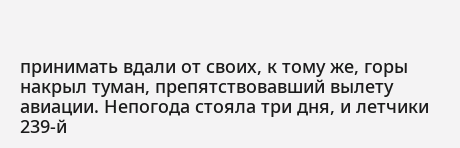принимать вдали от своих, к тому же, горы накрыл туман, препятствовавший вылету авиации. Непогода стояла три дня, и летчики 239-й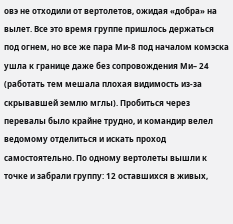овэ не отходили от вертолетов, ожидая «добра» на вылет. Все это время группе пришлось держаться под огнем, но все же пара Ми-8 под началом комэска ушла к границе даже без сопровождения Ми– 24 (работать тем мешала плохая видимость из-за скрывавшей землю мглы). Пробиться через перевалы было крайне трудно, и командир велел ведомому отделиться и искать проход самостоятельно. По одному вертолеты вышли к точке и забрали группу: 12 оставшихся в живых,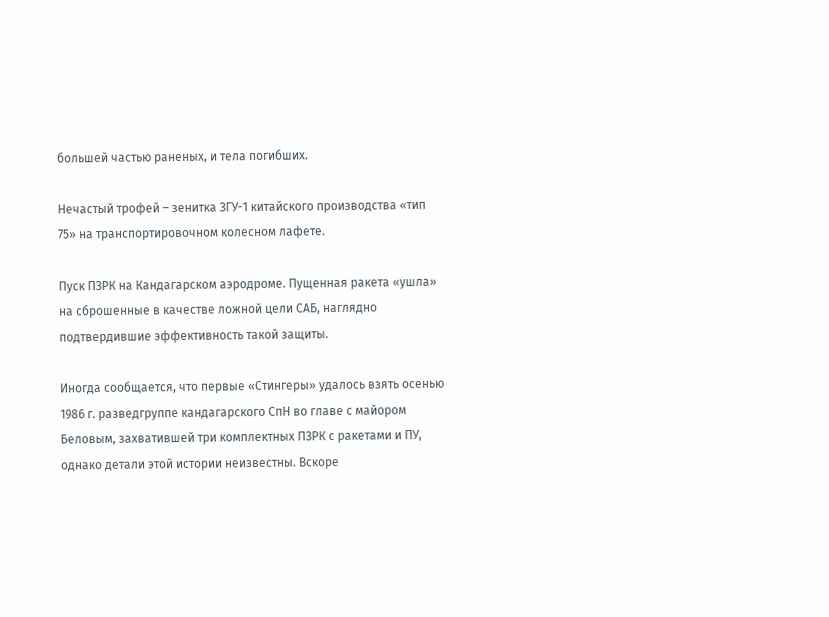большей частью раненых, и тела погибших.

Нечастый трофей – зенитка ЗГУ-1 китайского производства «тип 75» на транспортировочном колесном лафете.

Пуск ПЗРК на Кандагарском аэродроме. Пущенная ракета «ушла» на сброшенные в качестве ложной цели САБ, наглядно подтвердившие эффективность такой защиты.

Иногда сообщается, что первые «Стингеры» удалось взять осенью 1986 г. разведгруппе кандагарского СпН во главе с майором Беловым, захватившей три комплектных ПЗРК с ракетами и ПУ, однако детали этой истории неизвестны. Вскоре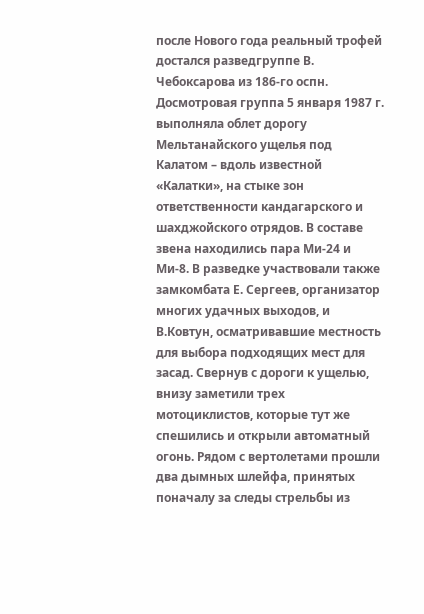после Нового года реальный трофей достался разведгруппе В. Чебоксарова из 186-го оспн. Досмотровая группа 5 января 1987 г. выполняла облет дорогу Мельтанайского ущелья под Калатом – вдоль известной «Калатки», на стыке зон ответственности кандагарского и шахджойского отрядов. В составе звена находились пара Ми-24 и Ми-8. В разведке участвовали также замкомбата Е. Сергеев, организатор многих удачных выходов, и В.Ковтун, осматривавшие местность для выбора подходящих мест для засад. Свернув с дороги к ущелью, внизу заметили трех мотоциклистов, которые тут же спешились и открыли автоматный огонь. Рядом с вертолетами прошли два дымных шлейфа, принятых поначалу за следы стрельбы из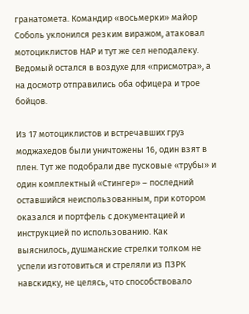гранатомета. Командир «восьмерки» майор Соболь уклонился резким виражом, атаковал мотоциклистов НАР и тут же сел неподалеку. Ведомый остался в воздухе для «присмотра», а на досмотр отправились оба офицера и трое бойцов.

Из 17 мотоциклистов и встречавших груз моджахедов были уничтожены 16, один взят в плен. Тут же подобрали две пусковые «трубы» и один комплектный «Стингер» – последний оставшийся неиспользованным, при котором оказался и портфель с документацией и инструкцией по использованию. Как выяснилось, душманские стрелки толком не успели изготовиться и стреляли из ПЗРК навскидку, не целясь, что способствовало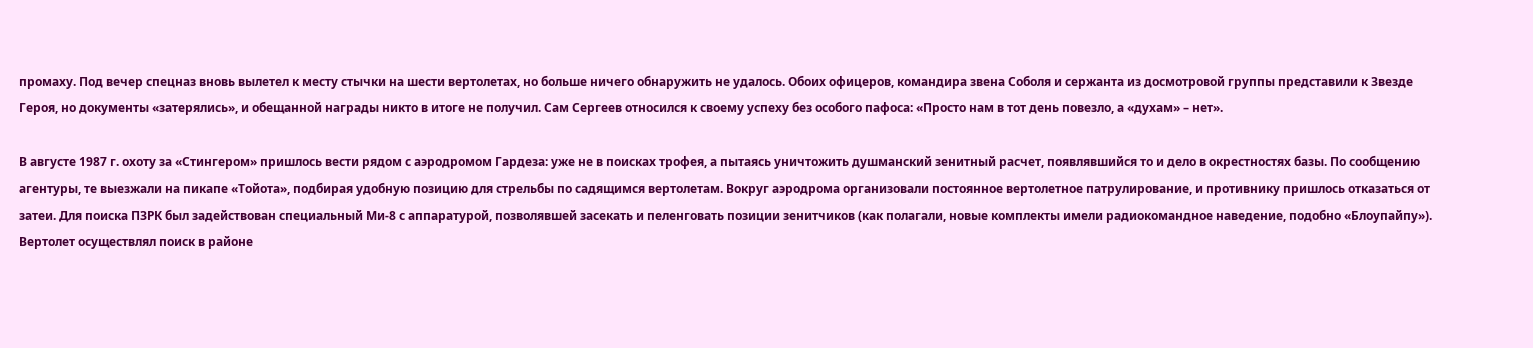промаху. Под вечер спецназ вновь вылетел к месту стычки на шести вертолетах, но больше ничего обнаружить не удалось. Обоих офицеров, командира звена Соболя и сержанта из досмотровой группы представили к Звезде Героя, но документы «затерялись», и обещанной награды никто в итоге не получил. Сам Сергеев относился к своему успеху без особого пафоса: «Просто нам в тот день повезло, а «духам» – нет».

В августе 1987 г. охоту за «Стингером» пришлось вести рядом с аэродромом Гардеза: уже не в поисках трофея, а пытаясь уничтожить душманский зенитный расчет, появлявшийся то и дело в окрестностях базы. По сообщению агентуры, те выезжали на пикапе «Тойота», подбирая удобную позицию для стрельбы по садящимся вертолетам. Вокруг аэродрома организовали постоянное вертолетное патрулирование, и противнику пришлось отказаться от затеи. Для поиска ПЗРК был задействован специальный Ми-8 с аппаратурой, позволявшей засекать и пеленговать позиции зенитчиков (как полагали, новые комплекты имели радиокомандное наведение, подобно «Блоупайпу»). Вертолет осуществлял поиск в районе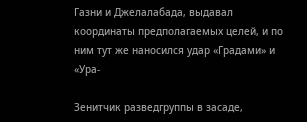Газни и Джелалабада, выдавал координаты предполагаемых целей, и по ним тут же наносился удар «Градами» и «Ура-

Зенитчик разведгруппы в засаде,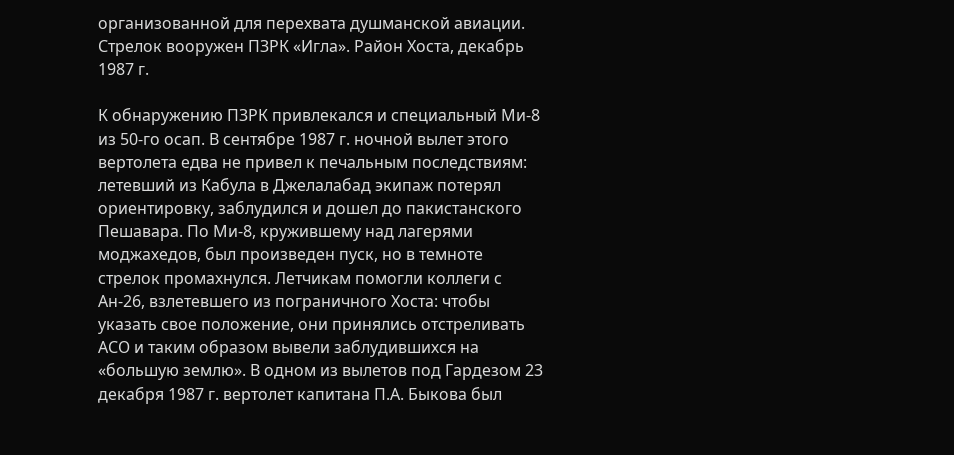организованной для перехвата душманской авиации. Стрелок вооружен ПЗРК «Игла». Район Хоста, декабрь 1987 г.

К обнаружению ПЗРК привлекался и специальный Ми-8 из 50-го осап. В сентябре 1987 г. ночной вылет этого вертолета едва не привел к печальным последствиям: летевший из Кабула в Джелалабад экипаж потерял ориентировку, заблудился и дошел до пакистанского Пешавара. По Ми-8, кружившему над лагерями моджахедов, был произведен пуск, но в темноте стрелок промахнулся. Летчикам помогли коллеги с Ан-26, взлетевшего из пограничного Хоста: чтобы указать свое положение, они принялись отстреливать АСО и таким образом вывели заблудившихся на «большую землю». В одном из вылетов под Гардезом 23 декабря 1987 г. вертолет капитана П.А. Быкова был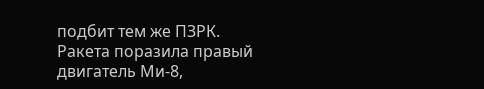подбит тем же ПЗРК. Ракета поразила правый двигатель Ми-8,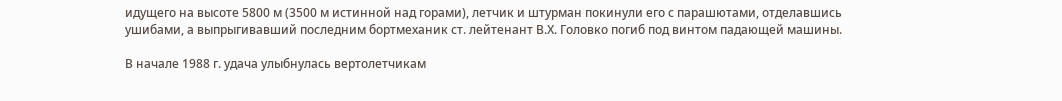идущего на высоте 5800 м (3500 м истинной над горами), летчик и штурман покинули его с парашютами, отделавшись ушибами, а выпрыгивавший последним бортмеханик ст. лейтенант В.Х. Головко погиб под винтом падающей машины.

В начале 1988 г. удача улыбнулась вертолетчикам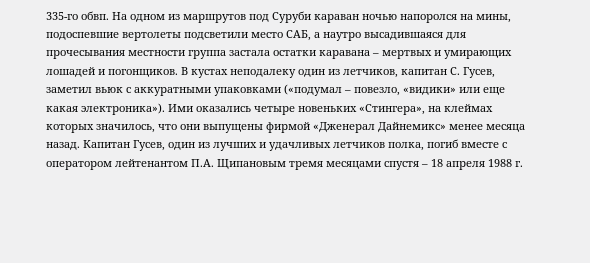335-го обвп. На одном из маршрутов под Суруби караван ночью напоролся на мины, подоспевшие вертолеты подсветили место САБ, а наутро высадившаяся для прочесывания местности группа застала остатки каравана – мертвых и умирающих лошадей и погонщиков. В кустах неподалеку один из летчиков, капитан С. Гусев, заметил вьюк с аккуратными упаковками («подумал – повезло, «видики» или еще какая электроника»). Ими оказались четыре новеньких «Стингера», на клеймах которых значилось, что они выпущены фирмой «Дженерал Дайнемикс» менее месяца назад. Капитан Гусев, один из лучших и удачливых летчиков полка, погиб вместе с оператором лейтенантом П.А. Щипановым тремя месяцами спустя – 18 апреля 1988 г.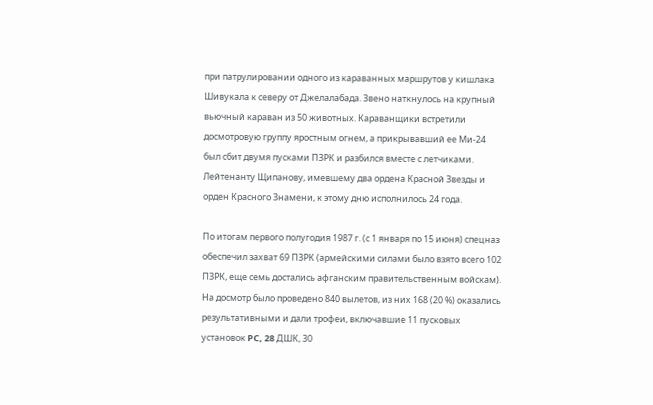при патрулировании одного из караванных маршрутов у кишлака Шивукала к северу от Джелалабада. Звено наткнулось на крупный вьючный караван из 50 животных. Караванщики встретили досмотровую группу яростным огнем, а прикрывавший ее Ми-24 был сбит двумя пусками ПЗРК и разбился вместе с летчиками. Лейтенанту Щипанову, имевшему два ордена Красной Звезды и орден Красного Знамени, к этому дню исполнилось 24 года.

По итогам первого полугодия 1987 г. (с 1 января по 15 июня) спецназ обеспечил захват 69 ПЗРК (армейскими силами было взято всего 102 ПЗРК, еще семь достались афганским правительственным войскам). На досмотр было проведено 840 вылетов, из них 168 (20 %) оказались результативными и дали трофеи, включавшие 11 пусковых установок PC, 28 ДШК, 30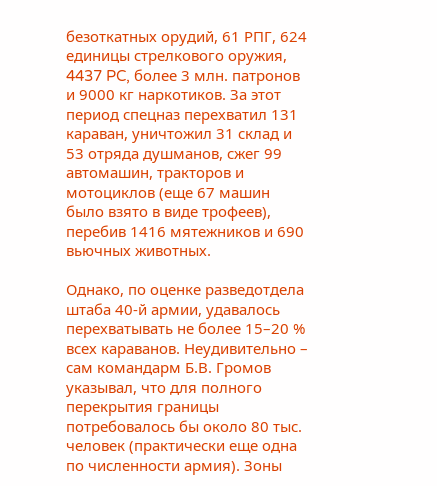безоткатных орудий, 61 РПГ, 624 единицы стрелкового оружия, 4437 PC, более 3 млн. патронов и 9000 кг наркотиков. За этот период спецназ перехватил 131 караван, уничтожил 31 склад и 53 отряда душманов, сжег 99 автомашин, тракторов и мотоциклов (еще 67 машин было взято в виде трофеев), перебив 1416 мятежников и 690 вьючных животных.

Однако, по оценке разведотдела штаба 40-й армии, удавалось перехватывать не более 15–20 % всех караванов. Неудивительно – сам командарм Б.В. Громов указывал, что для полного перекрытия границы потребовалось бы около 80 тыс. человек (практически еще одна по численности армия). Зоны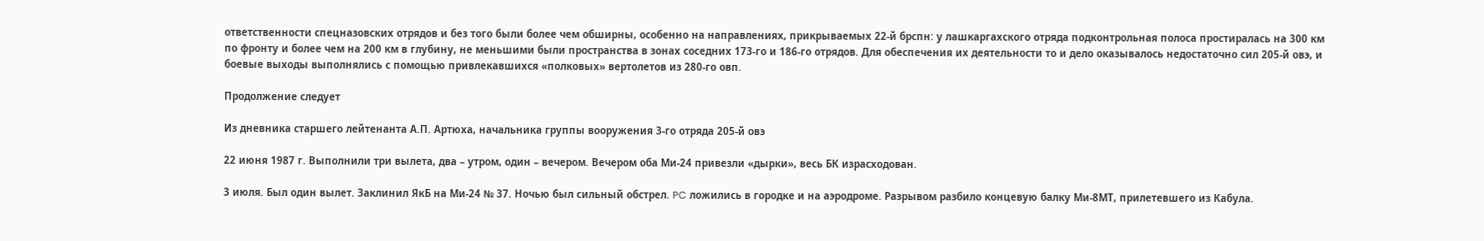ответственности спецназовских отрядов и без того были более чем обширны, особенно на направлениях, прикрываемых 22-й брспн: у лашкаргахского отряда подконтрольная полоса простиралась на 300 км по фронту и более чем на 200 км в глубину, не меньшими были пространства в зонах соседних 173-го и 186-го отрядов. Для обеспечения их деятельности то и дело оказывалось недостаточно сил 205-й овэ, и боевые выходы выполнялись с помощью привлекавшихся «полковых» вертолетов из 280-го овп.

Продолжение следует

Из дневника старшего лейтенанта А.П. Артюха, начальника группы вооружения 3-го отряда 205-й овэ

22 июня 1987 г. Выполнили три вылета, два – утром, один – вечером. Вечером оба Ми-24 привезли «дырки», весь БК израсходован.

3 июля. Был один вылет. Заклинил ЯкБ на Ми-24 № 37. Ночью был сильный обстрел. PC ложились в городке и на аэродроме. Разрывом разбило концевую балку Ми-8МТ, прилетевшего из Кабула.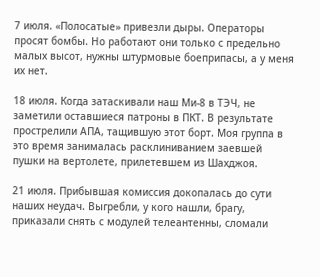7 июля. «Полосатые» привезли дыры. Операторы просят бомбы. Но работают они только с предельно малых высот, нужны штурмовые боеприпасы, а у меня их нет.

18 июля. Когда затаскивали наш Ми-8 в ТЭЧ, не заметили оставшиеся патроны в ПКТ. В результате прострелили АПА, тащившую этот борт. Моя группа в это время занималась расклиниванием заевшей пушки на вертолете, прилетевшем из Шахджоя.

21 июля. Прибывшая комиссия докопалась до сути наших неудач. Выгребли, у кого нашли, брагу, приказали снять с модулей телеантенны, сломали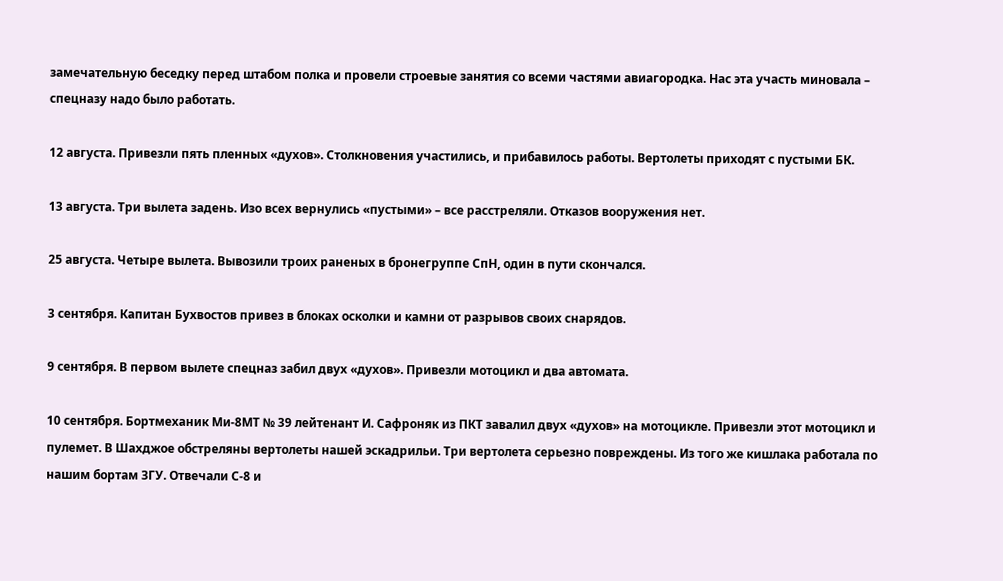замечательную беседку перед штабом полка и провели строевые занятия со всеми частями авиагородка. Нас эта участь миновала – спецназу надо было работать.

12 августа. Привезли пять пленных «духов». Столкновения участились, и прибавилось работы. Вертолеты приходят с пустыми БК.

13 августа. Три вылета задень. Изо всех вернулись «пустыми» – все расстреляли. Отказов вооружения нет.

25 августа. Четыре вылета. Вывозили троих раненых в бронегруппе СпН, один в пути скончался.

3 сентября. Капитан Бухвостов привез в блоках осколки и камни от разрывов своих снарядов.

9 сентября. В первом вылете спецназ забил двух «духов». Привезли мотоцикл и два автомата.

10 сентября. Бортмеханик Ми-8МТ № 39 лейтенант И. Сафроняк из ПКТ завалил двух «духов» на мотоцикле. Привезли этот мотоцикл и пулемет. В Шахджое обстреляны вертолеты нашей эскадрильи. Три вертолета серьезно повреждены. Из того же кишлака работала по нашим бортам ЗГУ. Отвечали С-8 и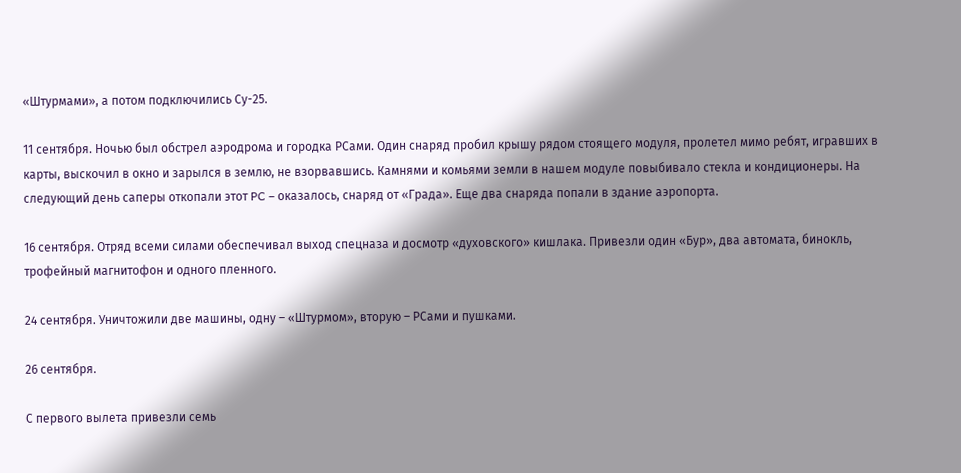«Штурмами», а потом подключились Су-25.

11 сентября. Ночью был обстрел аэродрома и городка РСами. Один снаряд пробил крышу рядом стоящего модуля, пролетел мимо ребят, игравших в карты, выскочил в окно и зарылся в землю, не взорвавшись. Камнями и комьями земли в нашем модуле повыбивало стекла и кондиционеры. На следующий день саперы откопали этот PC – оказалось, снаряд от «Града». Еще два снаряда попали в здание аэропорта.

16 сентября. Отряд всеми силами обеспечивал выход спецназа и досмотр «духовского» кишлака. Привезли один «Бур», два автомата, бинокль, трофейный магнитофон и одного пленного.

24 сентября. Уничтожили две машины, одну – «Штурмом», вторую – РСами и пушками.

26 сентября.

С первого вылета привезли семь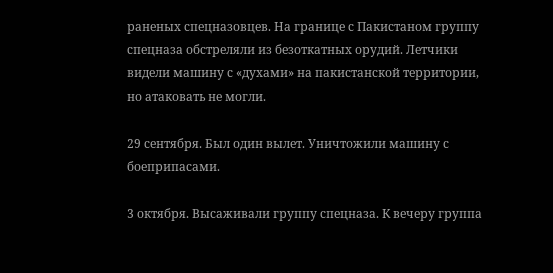раненых спецназовцев. На границе с Пакистаном группу спецназа обстреляли из безоткатных орудий. Летчики видели машину с «духами» на пакистанской территории, но атаковать не могли.

29 сентября. Был один вылет. Уничтожили машину с боеприпасами.

3 октября. Высаживали группу спецназа. К вечеру группа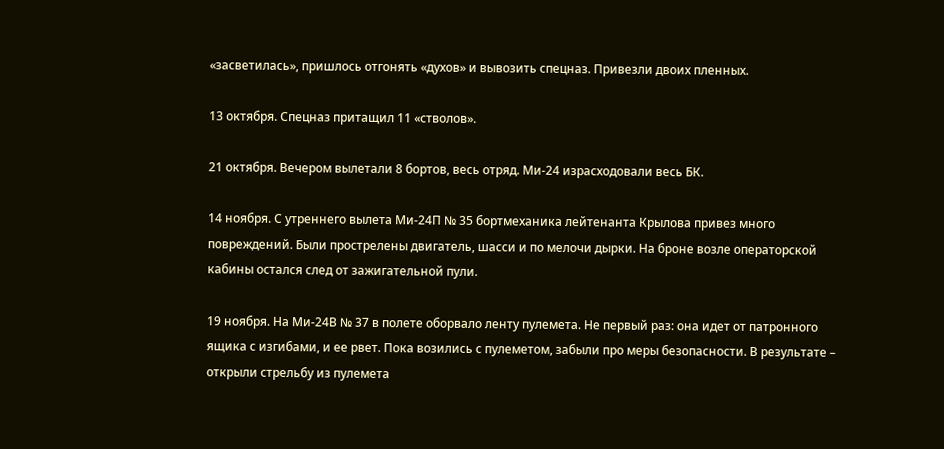«засветилась», пришлось отгонять «духов» и вывозить спецназ. Привезли двоих пленных.

13 октября. Спецназ притащил 11 «стволов».

21 октября. Вечером вылетали 8 бортов, весь отряд. Ми-24 израсходовали весь БК.

14 ноября. С утреннего вылета Ми-24П № 35 бортмеханика лейтенанта Крылова привез много повреждений. Были прострелены двигатель, шасси и по мелочи дырки. На броне возле операторской кабины остался след от зажигательной пули.

19 ноября. На Ми-24В № 37 в полете оборвало ленту пулемета. Не первый раз: она идет от патронного ящика с изгибами, и ее рвет. Пока возились с пулеметом, забыли про меры безопасности. В результате – открыли стрельбу из пулемета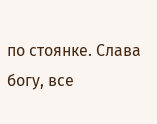по стоянке. Слава богу, все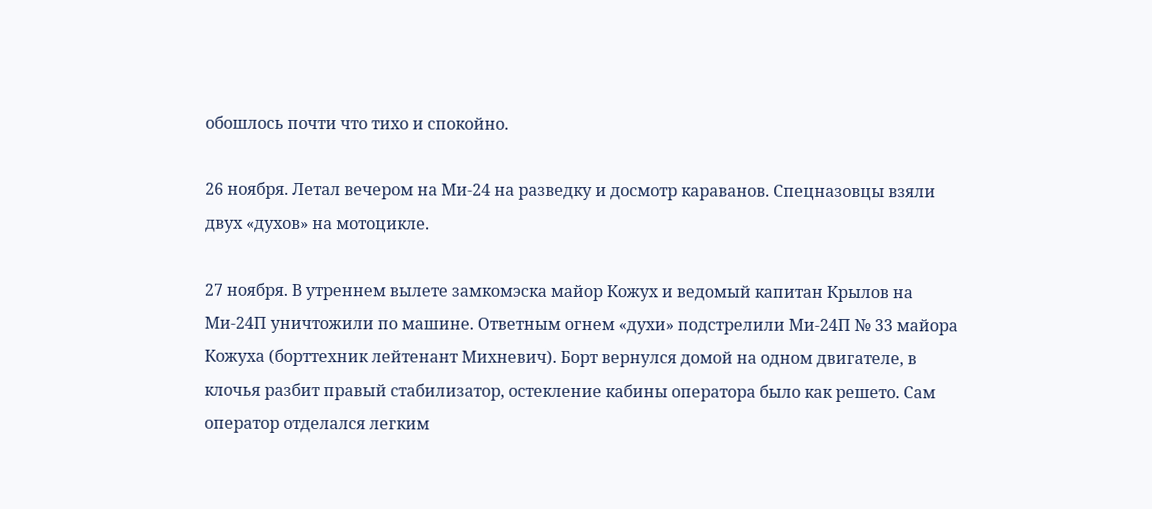обошлось почти что тихо и спокойно.

26 ноября. Летал вечером на Ми-24 на разведку и досмотр караванов. Спецназовцы взяли двух «духов» на мотоцикле.

27 ноября. В утреннем вылете замкомэска майор Кожух и ведомый капитан Крылов на Ми-24П уничтожили по машине. Ответным огнем «духи» подстрелили Ми-24П № 33 майора Кожуха (борттехник лейтенант Михневич). Борт вернулся домой на одном двигателе, в клочья разбит правый стабилизатор, остекление кабины оператора было как решето. Сам оператор отделался легким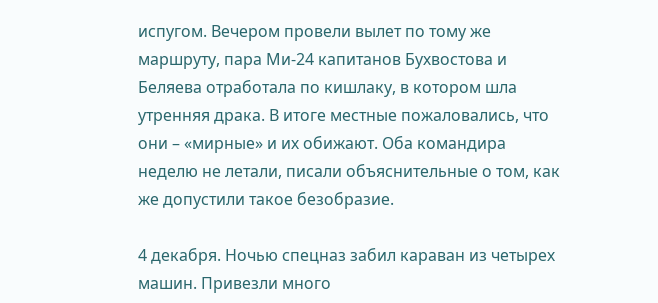испугом. Вечером провели вылет по тому же маршруту, пара Ми-24 капитанов Бухвостова и Беляева отработала по кишлаку, в котором шла утренняя драка. В итоге местные пожаловались, что они – «мирные» и их обижают. Оба командира неделю не летали, писали объяснительные о том, как же допустили такое безобразие.

4 декабря. Ночью спецназ забил караван из четырех машин. Привезли много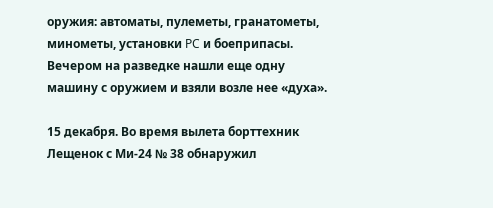оружия: автоматы, пулеметы, гранатометы, минометы, установки PC и боеприпасы. Вечером на разведке нашли еще одну машину с оружием и взяли возле нее «духа».

15 декабря. Во время вылета борттехник Лещенок с Ми-24 № 38 обнаружил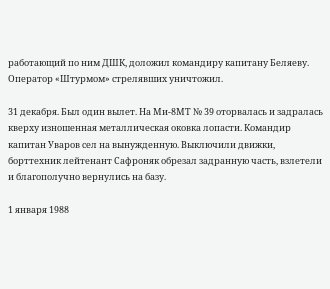работающий по ним ДШК, доложил командиру капитану Беляеву. Оператор «Штурмом» стрелявших уничтожил.

31 декабря. Был один вылет. На Ми-8МТ № 39 оторвалась и задралась кверху изношенная металлическая оковка лопасти. Командир капитан Уваров сел на вынужденную. Выключили движки, борттехник лейтенант Сафроняк обрезал задранную часть, взлетели и благополучно вернулись на базу.

1 января 1988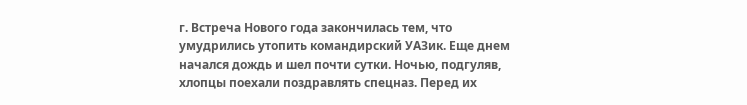г. Встреча Нового года закончилась тем, что умудрились утопить командирский УАЗик. Еще днем начался дождь и шел почти сутки. Ночью, подгуляв, хлопцы поехали поздравлять спецназ. Перед их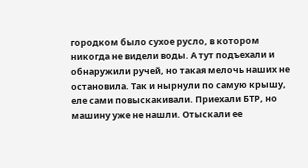городком было сухое русло, в котором никогда не видели воды. А тут подъехали и обнаружили ручей, но такая мелочь наших не остановила. Так и нырнули по самую крышу, еле сами повыскакивали. Приехали БТР, но машину уже не нашли. Отыскали ее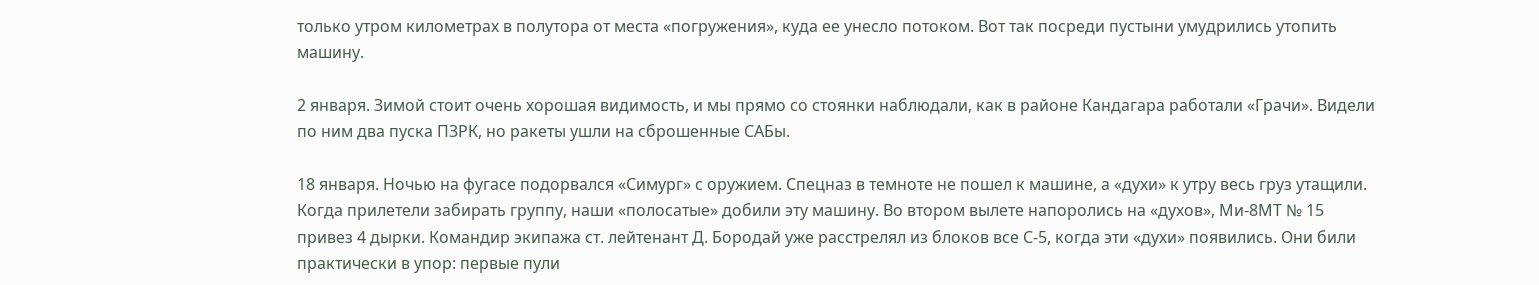только утром километрах в полутора от места «погружения», куда ее унесло потоком. Вот так посреди пустыни умудрились утопить машину.

2 января. Зимой стоит очень хорошая видимость, и мы прямо со стоянки наблюдали, как в районе Кандагара работали «Грачи». Видели по ним два пуска ПЗРК, но ракеты ушли на сброшенные САБы.

18 января. Ночью на фугасе подорвался «Симург» с оружием. Спецназ в темноте не пошел к машине, а «духи» к утру весь груз утащили. Когда прилетели забирать группу, наши «полосатые» добили эту машину. Во втором вылете напоролись на «духов», Ми-8МТ № 15 привез 4 дырки. Командир экипажа ст. лейтенант Д. Бородай уже расстрелял из блоков все С-5, когда эти «духи» появились. Они били практически в упор: первые пули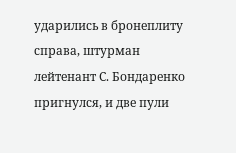ударились в бронеплиту справа, штурман лейтенант С. Бондаренко пригнулся, и две пули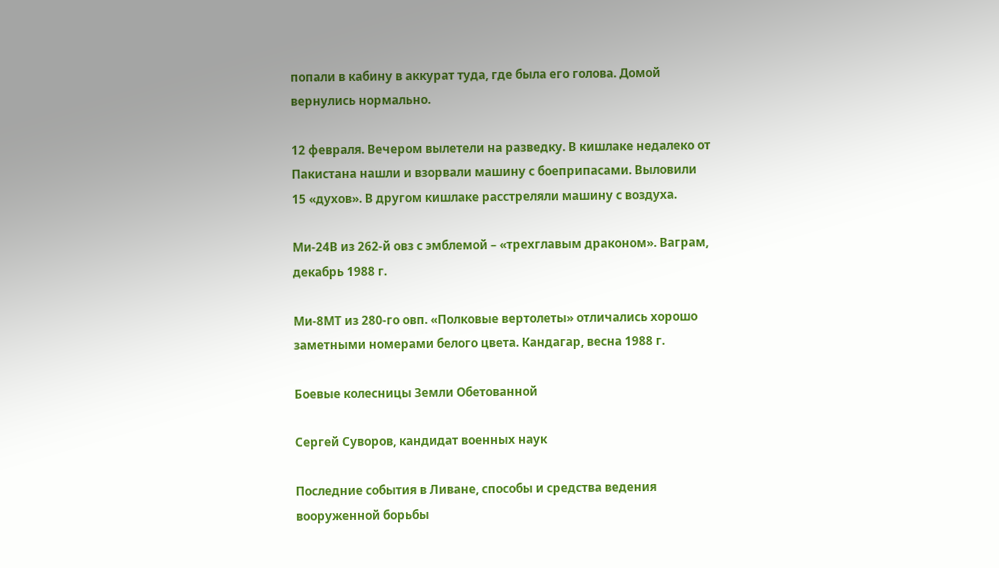попали в кабину в аккурат туда, где была его голова. Домой вернулись нормально.

12 февраля. Вечером вылетели на разведку. В кишлаке недалеко от Пакистана нашли и взорвали машину с боеприпасами. Выловили 15 «духов». В другом кишлаке расстреляли машину с воздуха.

Ми-24В из 262-й овз с эмблемой – «трехглавым драконом». Ваграм, декабрь 1988 г.

Ми-8МТ из 280-го овп. «Полковые вертолеты» отличались хорошо заметными номерами белого цвета. Кандагар, весна 1988 г.

Боевые колесницы Земли Обетованной

Сергей Суворов, кандидат военных наук

Последние события в Ливане, способы и средства ведения вооруженной борьбы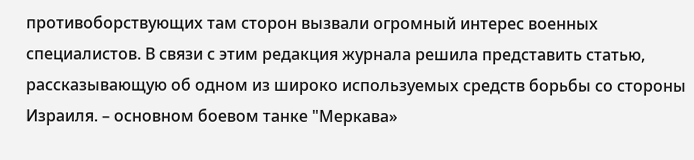противоборствующих там сторон вызвали огромный интерес военных специалистов. В связи с этим редакция журнала решила представить статью, рассказывающую об одном из широко используемых средств борьбы со стороны Израиля. – основном боевом танке "Меркава»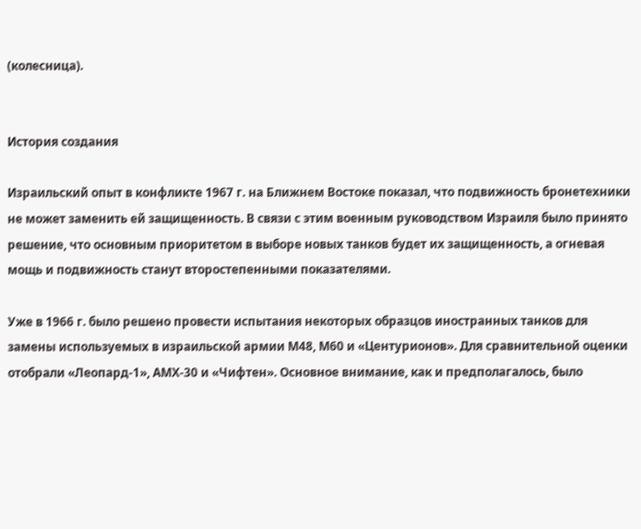(колесница).


История создания

Израильский опыт в конфликте 1967 г. на Ближнем Востоке показал, что подвижность бронетехники не может заменить ей защищенность. В связи с этим военным руководством Израиля было принято решение, что основным приоритетом в выборе новых танков будет их защищенность, а огневая мощь и подвижность станут второстепенными показателями.

Уже в 1966 г. было решено провести испытания некоторых образцов иностранных танков для замены используемых в израильской армии М48, М60 и «Центурионов». Для сравнительной оценки отобрали «Леопард-1», АМХ-30 и «Чифтен». Основное внимание, как и предполагалось, было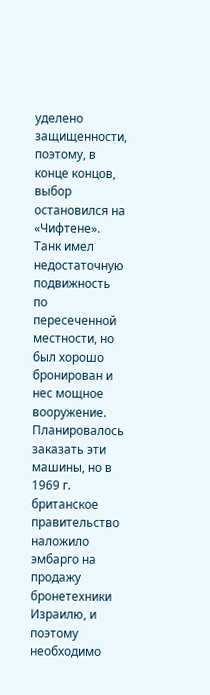уделено защищенности, поэтому, в конце концов, выбор остановился на «Чифтене». Танк имел недостаточную подвижность по пересеченной местности, но был хорошо бронирован и нес мощное вооружение. Планировалось заказать эти машины, но в 1969 г. британское правительство наложило эмбарго на продажу бронетехники Израилю, и поэтому необходимо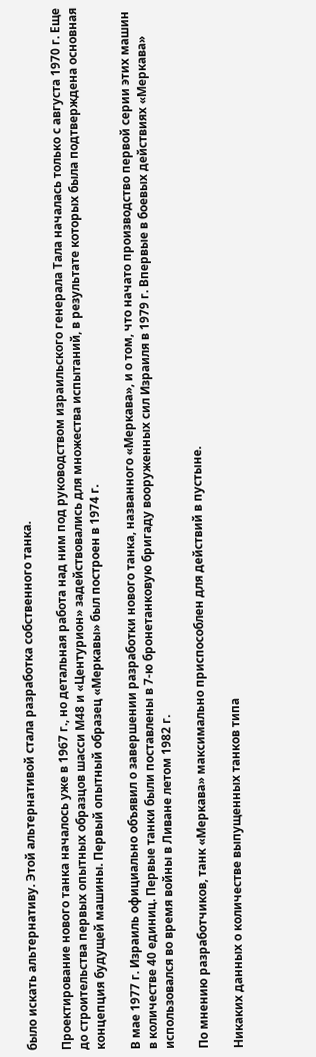было искать альтернативу. Этой альтернативой стала разработка собственного танка.

Проектирование нового танка началось уже в 1967 г., но детальная работа над ним под руководством израильского генерала Тала началась только с августа 1970 г. Еще до строительства первых опытных образцов шасси М48 и «Центурион» задействовались для множества испытаний, в результате которых была подтверждена основная концепция будущей машины. Первый опытный образец «Меркавы» был построен в 1974 г.

В мае 1977 г. Израиль официально объявил о завершении разработки нового танка, названного «Меркава», и о том, что начато производство первой серии этих машин в количестве 40 единиц. Первые танки были поставлены в 7-ю бронетанковую бригаду вооруженных сил Израиля в 1979 г. Впервые в боевых действиях «Меркава» использовался во время войны в Ливане летом 1982 г.

По мнению разработчиков, танк «Меркава» максимально приспособлен для действий в пустыне.

Никаких данных о количестве выпущенных танков типа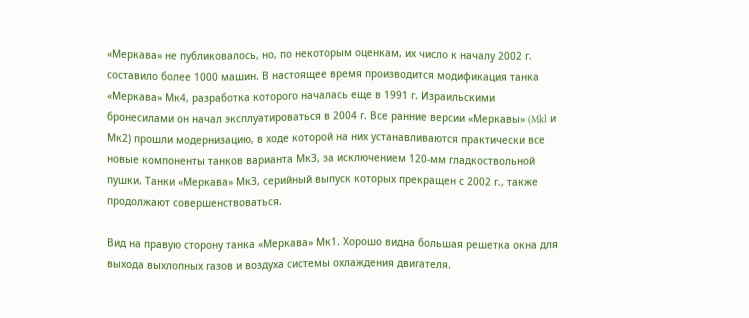«Меркава» не публиковалось, но, по некоторым оценкам, их число к началу 2002 г. составило более 1000 машин. В настоящее время производится модификация танка «Меркава» Мк4, разработка которого началась еще в 1991 г. Израильскими бронесилами он начал эксплуатироваться в 2004 г. Все ранние версии «Меркавы» (Mkl и Мк2) прошли модернизацию, в ходе которой на них устанавливаются практически все новые компоненты танков варианта МкЗ, за исключением 120-мм гладкоствольной пушки. Танки «Меркава» МкЗ, серийный выпуск которых прекращен с 2002 г., также продолжают совершенствоваться.

Вид на правую сторону танка «Меркава» Мк1. Хорошо видна большая решетка окна для выхода выхлопных газов и воздуха системы охлаждения двигателя.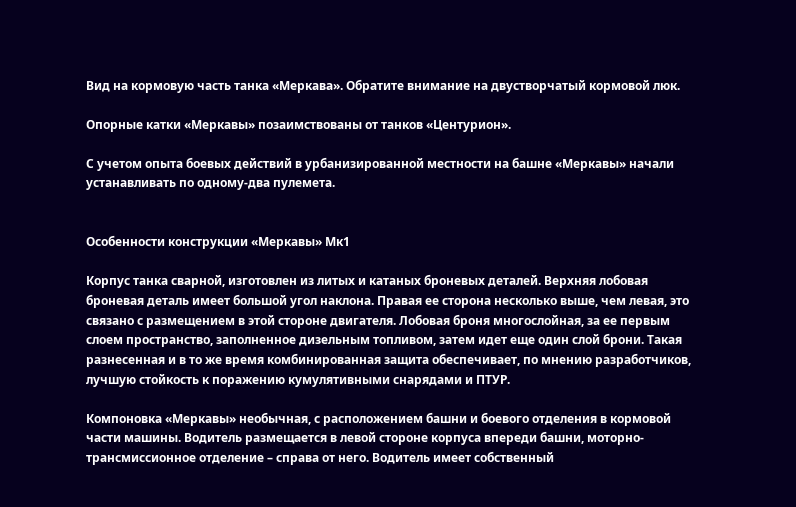Вид на кормовую часть танка «Меркава». Обратите внимание на двустворчатый кормовой люк.

Опорные катки «Меркавы» позаимствованы от танков «Центурион».

С учетом опыта боевых действий в урбанизированной местности на башне «Меркавы» начали устанавливать по одному-два пулемета.


Особенности конструкции «Меркавы» Мк1

Корпус танка сварной, изготовлен из литых и катаных броневых деталей. Верхняя лобовая броневая деталь имеет большой угол наклона. Правая ее сторона несколько выше, чем левая, это связано с размещением в этой стороне двигателя. Лобовая броня многослойная, за ее первым слоем пространство, заполненное дизельным топливом, затем идет еще один слой брони. Такая разнесенная и в то же время комбинированная защита обеспечивает, по мнению разработчиков, лучшую стойкость к поражению кумулятивными снарядами и ПТУР.

Компоновка «Меркавы» необычная, с расположением башни и боевого отделения в кормовой части машины. Водитель размещается в левой стороне корпуса впереди башни, моторно-трансмиссионное отделение – справа от него. Водитель имеет собственный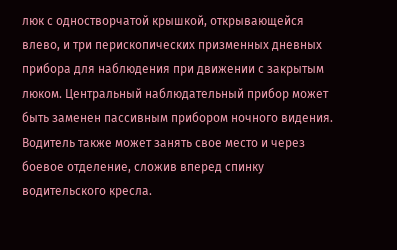люк с одностворчатой крышкой, открывающейся влево, и три перископических призменных дневных прибора для наблюдения при движении с закрытым люком. Центральный наблюдательный прибор может быть заменен пассивным прибором ночного видения. Водитель также может занять свое место и через боевое отделение, сложив вперед спинку водительского кресла.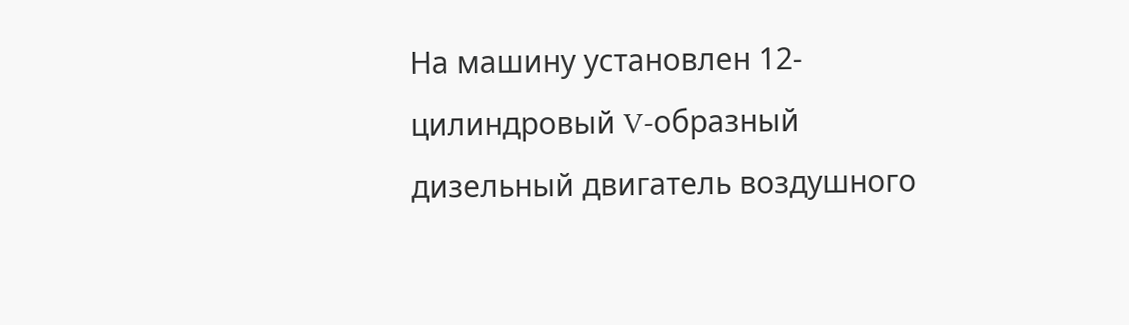На машину установлен 12-цилиндровый V-образный дизельный двигатель воздушного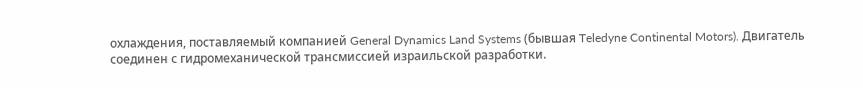охлаждения, поставляемый компанией General Dynamics Land Systems (бывшая Teledyne Continental Motors). Двигатель соединен с гидромеханической трансмиссией израильской разработки.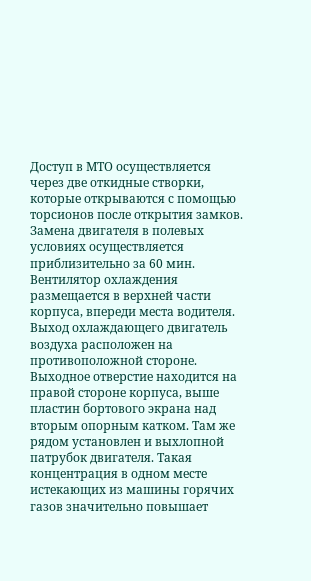Доступ в МТО осуществляется через две откидные створки, которые открываются с помощью торсионов после открытия замков. Замена двигателя в полевых условиях осуществляется приблизительно за 60 мин. Вентилятор охлаждения размещается в верхней части корпуса, впереди места водителя. Выход охлаждающего двигатель воздуха расположен на противоположной стороне. Выходное отверстие находится на правой стороне корпуса, выше пластин бортового экрана над вторым опорным катком. Там же рядом установлен и выхлопной патрубок двигателя. Такая концентрация в одном месте истекающих из машины горячих газов значительно повышает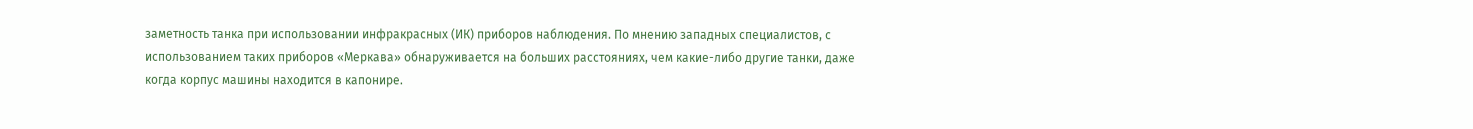заметность танка при использовании инфракрасных (ИК) приборов наблюдения. По мнению западных специалистов, с использованием таких приборов «Меркава» обнаруживается на больших расстояниях, чем какие-либо другие танки, даже когда корпус машины находится в капонире.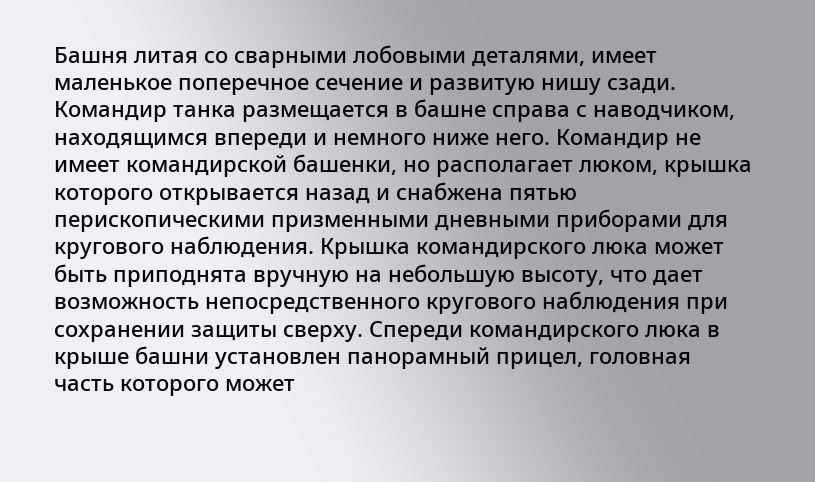Башня литая со сварными лобовыми деталями, имеет маленькое поперечное сечение и развитую нишу сзади. Командир танка размещается в башне справа с наводчиком, находящимся впереди и немного ниже него. Командир не имеет командирской башенки, но располагает люком, крышка которого открывается назад и снабжена пятью перископическими призменными дневными приборами для кругового наблюдения. Крышка командирского люка может быть приподнята вручную на небольшую высоту, что дает возможность непосредственного кругового наблюдения при сохранении защиты сверху. Спереди командирского люка в крыше башни установлен панорамный прицел, головная часть которого может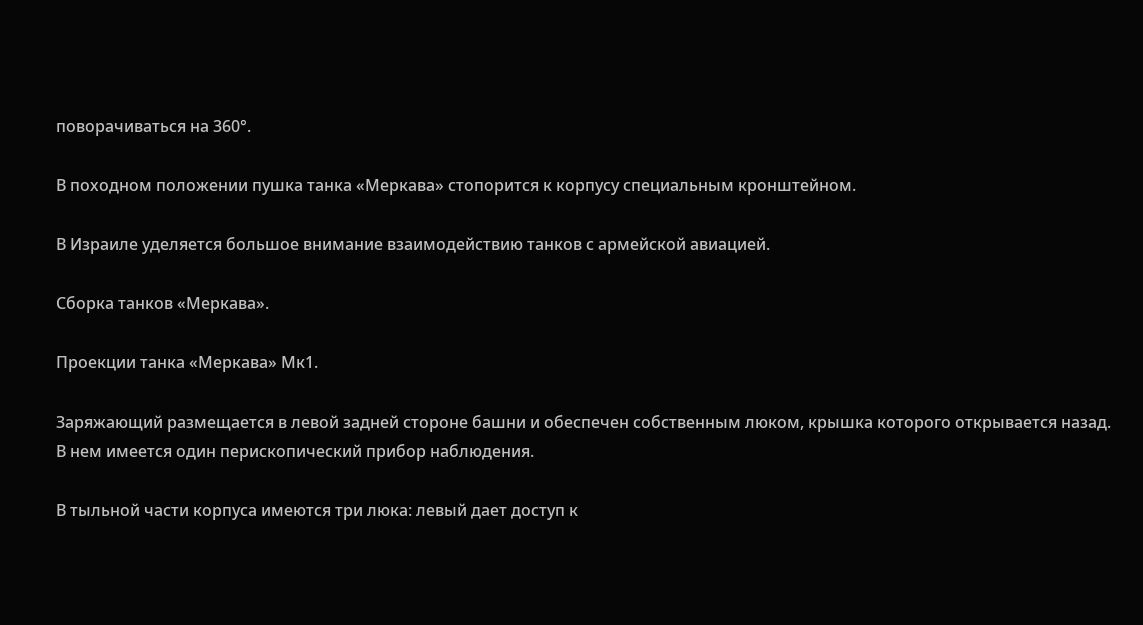поворачиваться на 360°.

В походном положении пушка танка «Меркава» стопорится к корпусу специальным кронштейном.

В Израиле уделяется большое внимание взаимодействию танков с армейской авиацией.

Сборка танков «Меркава».

Проекции танка «Меркава» Мк1.

Заряжающий размещается в левой задней стороне башни и обеспечен собственным люком, крышка которого открывается назад. В нем имеется один перископический прибор наблюдения.

В тыльной части корпуса имеются три люка: левый дает доступ к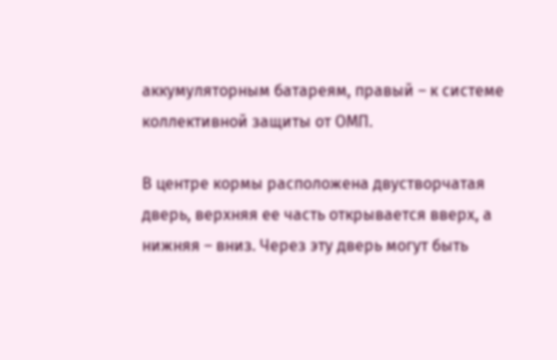аккумуляторным батареям, правый – к системе коллективной защиты от ОМП.

В центре кормы расположена двустворчатая дверь, верхняя ее часть открывается вверх, а нижняя – вниз. Через эту дверь могут быть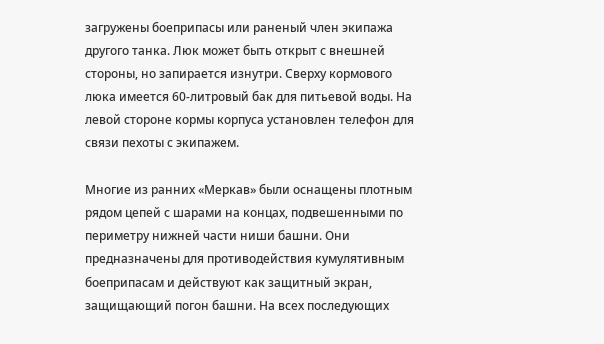загружены боеприпасы или раненый член экипажа другого танка. Люк может быть открыт с внешней стороны, но запирается изнутри. Сверху кормового люка имеется 60-литровый бак для питьевой воды. На левой стороне кормы корпуса установлен телефон для связи пехоты с экипажем.

Многие из ранних «Меркав» были оснащены плотным рядом цепей с шарами на концах, подвешенными по периметру нижней части ниши башни. Они предназначены для противодействия кумулятивным боеприпасам и действуют как защитный экран, защищающий погон башни. На всех последующих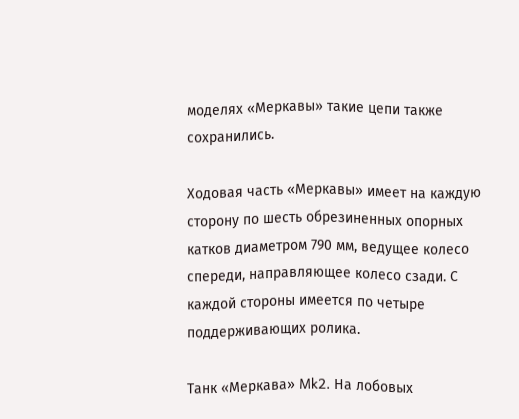моделях «Меркавы» такие цепи также сохранились.

Ходовая часть «Меркавы» имеет на каждую сторону по шесть обрезиненных опорных катков диаметром 790 мм, ведущее колесо спереди, направляющее колесо сзади. С каждой стороны имеется по четыре поддерживающих ролика.

Танк «Меркава» Mk2. На лобовых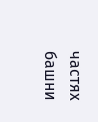частях башни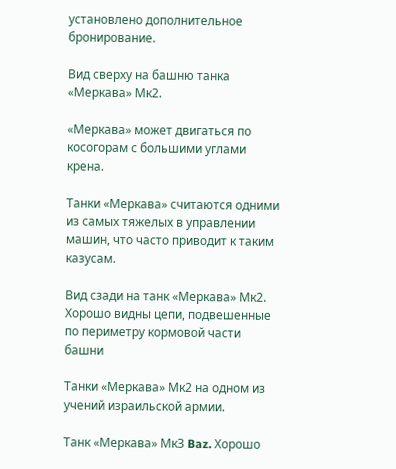установлено дополнительное бронирование.

Вид сверху на башню танка «Меркава» Мк2.

«Меркава» может двигаться по косогорам с большими углами крена.

Танки «Меркава» считаются одними из самых тяжелых в управлении машин, что часто приводит к таким казусам.

Вид сзади на танк «Меркава» Мк2. Хорошо видны цепи, подвешенные по периметру кормовой части башни

Танки «Меркава» Мк2 на одном из учений израильской армии.

Танк «Меркава» МкЗ Baz. Хорошо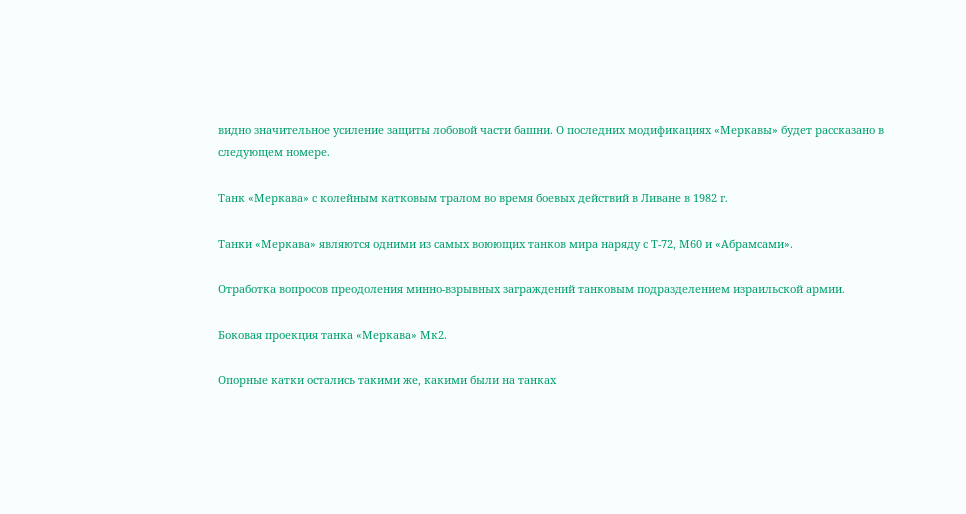видно значительное усиление защиты лобовой части башни. О последних модификациях «Меркавы» будет рассказано в следующем номере.

Танк «Меркава» с колейным катковым тралом во время боевых действий в Ливане в 1982 г.

Танки «Меркава» являются одними из самых воюющих танков мира наряду с Т-72, М60 и «Абрамсами».

Отработка вопросов преодоления минно-взрывных заграждений танковым подразделением израильской армии.

Боковая проекция танка «Меркава» Мк2.

Опорные катки остались такими же, какими были на танках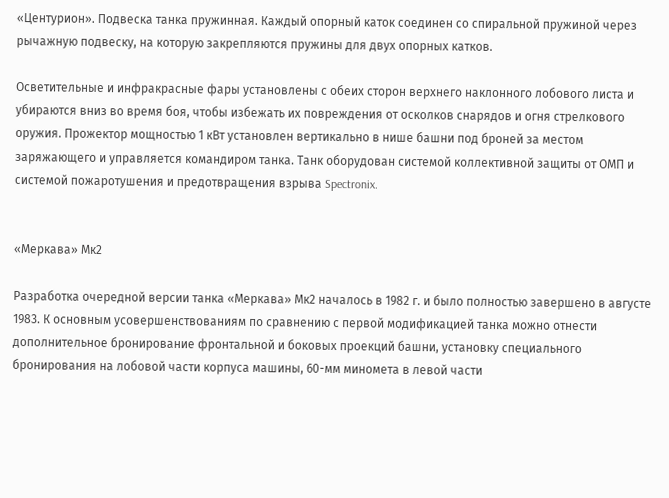«Центурион». Подвеска танка пружинная. Каждый опорный каток соединен со спиральной пружиной через рычажную подвеску, на которую закрепляются пружины для двух опорных катков.

Осветительные и инфракрасные фары установлены с обеих сторон верхнего наклонного лобового листа и убираются вниз во время боя, чтобы избежать их повреждения от осколков снарядов и огня стрелкового оружия. Прожектор мощностью 1 кВт установлен вертикально в нише башни под броней за местом заряжающего и управляется командиром танка. Танк оборудован системой коллективной защиты от ОМП и системой пожаротушения и предотвращения взрыва Spectronix.


«Меркава» Мк2

Разработка очередной версии танка «Меркава» Мк2 началось в 1982 г. и было полностью завершено в августе 1983. К основным усовершенствованиям по сравнению с первой модификацией танка можно отнести дополнительное бронирование фронтальной и боковых проекций башни, установку специального бронирования на лобовой части корпуса машины, 60-мм миномета в левой части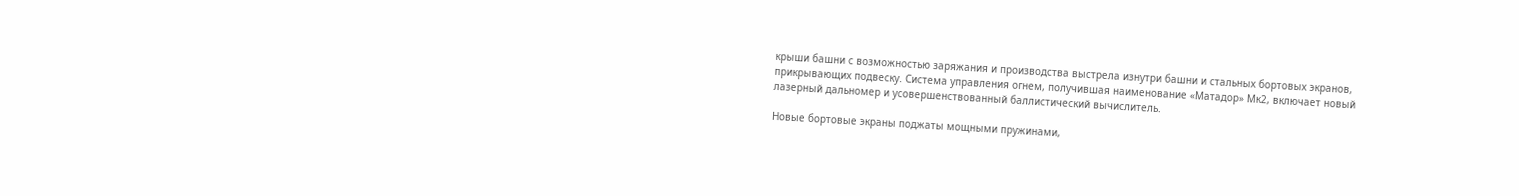крыши башни с возможностью заряжания и производства выстрела изнутри башни и стальных бортовых экранов, прикрывающих подвеску. Система управления огнем, получившая наименование «Матадор» Мк2, включает новый лазерный дальномер и усовершенствованный баллистический вычислитель.

Новые бортовые экраны поджаты мощными пружинами,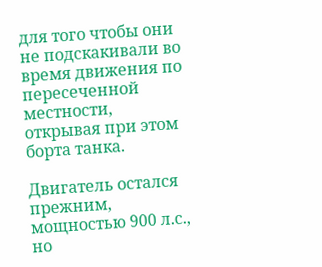для того чтобы они не подскакивали во время движения по пересеченной местности, открывая при этом борта танка.

Двигатель остался прежним, мощностью 900 л.с., но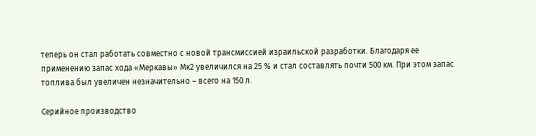теперь он стал работать совместно с новой трансмиссией израильской разработки. Благодаря ее применению запас хода «Меркавы» Мк2 увеличился на 25 % и стал составлять почти 500 км. При этом запас топлива был увеличен незначительно – всего на 150 л.

Серийное производство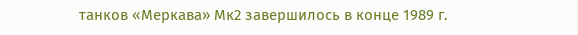танков «Меркава» Мк2 завершилось в конце 1989 г.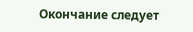Окончание следует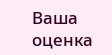Ваша оценка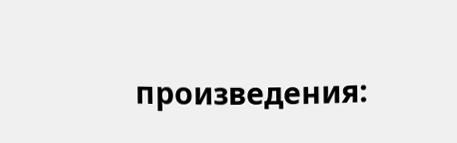произведения: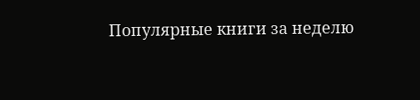Популярные книги за неделю